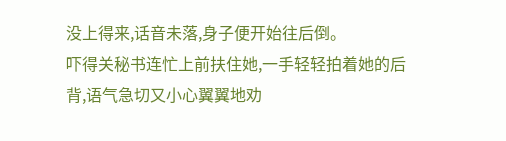没上得来,话音未落,身子便开始往后倒。
吓得关秘书连忙上前扶住她,一手轻轻拍着她的后背,语气急切又小心翼翼地劝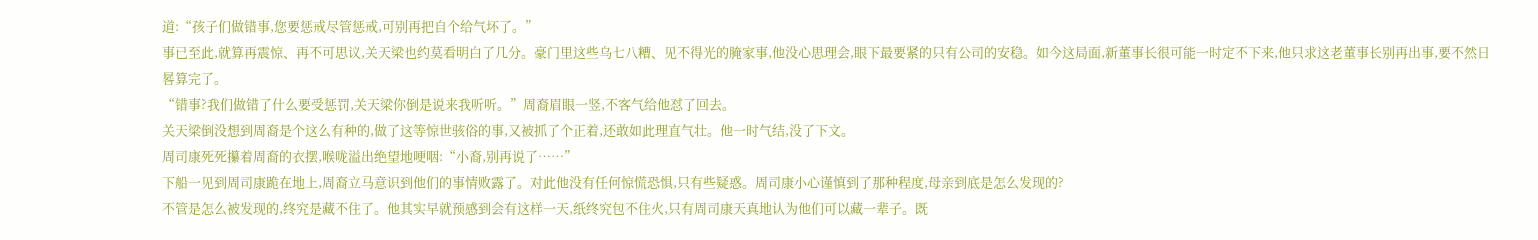道:“孩子们做错事,您要惩戒尽管惩戒,可别再把自个给气坏了。”
事已至此,就算再震惊、再不可思议,关天梁也约莫看明白了几分。豪门里这些乌七八糟、见不得光的腌家事,他没心思理会,眼下最要紧的只有公司的安稳。如今这局面,新董事长很可能一时定不下来,他只求这老董事长别再出事,要不然日晷算完了。
“错事?我们做错了什么要受惩罚,关天梁你倒是说来我听听。”周裔眉眼一竖,不客气给他怼了回去。
关天梁倒没想到周裔是个这么有种的,做了这等惊世骇俗的事,又被抓了个正着,还敢如此理直气壮。他一时气结,没了下文。
周司康死死攥着周裔的衣摆,喉咙溢出绝望地哽咽:“小裔,别再说了……”
下船一见到周司康跪在地上,周裔立马意识到他们的事情败露了。对此他没有任何惊慌恐惧,只有些疑惑。周司康小心谨慎到了那种程度,母亲到底是怎么发现的?
不管是怎么被发现的,终究是藏不住了。他其实早就预感到会有这样一天,纸终究包不住火,只有周司康天真地认为他们可以藏一辈子。既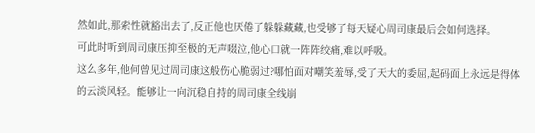然如此,那索性就豁出去了,反正他也厌倦了躲躲藏藏,也受够了每天疑心周司康最后会如何选择。
可此时听到周司康压抑至极的无声啜泣,他心口就一阵阵绞痛,难以呼吸。
这么多年,他何曾见过周司康这般伤心脆弱过?哪怕面对嘲笑羞辱,受了天大的委屈,起码面上永远是得体的云淡风轻。能够让一向沉稳自持的周司康全线崩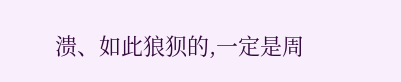溃、如此狼狈的,一定是周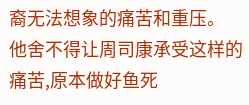裔无法想象的痛苦和重压。
他舍不得让周司康承受这样的痛苦,原本做好鱼死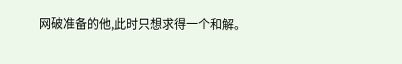网破准备的他,此时只想求得一个和解。